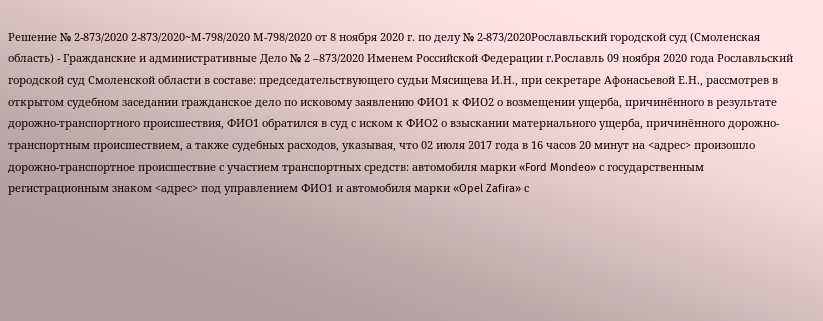Решение № 2-873/2020 2-873/2020~М-798/2020 М-798/2020 от 8 ноября 2020 г. по делу № 2-873/2020Рославльский городской суд (Смоленская область) - Гражданские и административные Дело № 2 –873/2020 Именем Российской Федерации г.Рославль 09 ноября 2020 года Рославльский городской суд Смоленской области в составе: председательствующего судьи Мясищева И.Н., при секретаре Афонасьевой Е.Н., рассмотрев в открытом судебном заседании гражданское дело по исковому заявлению ФИО1 к ФИО2 о возмещении ущерба, причинённого в результате дорожно-транспортного происшествия, ФИО1 обратился в суд с иском к ФИО2 о взыскании материального ущерба, причинённого дорожно-транспортным происшествием, а также судебных расходов, указывая, что 02 июля 2017 года в 16 часов 20 минут на <адрес> произошло дорожно-транспортное происшествие с участием транспортных средств: автомобиля марки «Ford Mondeo» с государственным регистрационным знаком <адрес> под управлением ФИО1 и автомобиля марки «Opel Zafira» с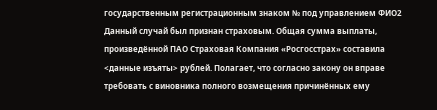государственным регистрационным знаком № под управлением ФИО2 Данный случай был признан страховым. Общая сумма выплаты, произведённой ПАО Страховая Компания «Росгосстрах» составила <данные изъяты> рублей. Полагает, что согласно закону он вправе требовать с виновника полного возмещения причинённых ему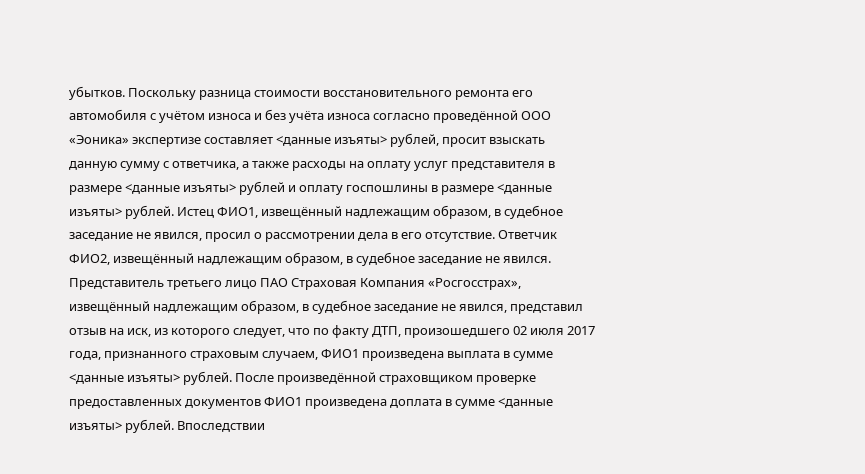убытков. Поскольку разница стоимости восстановительного ремонта его автомобиля с учётом износа и без учёта износа согласно проведённой ООО «Эоника» экспертизе составляет <данные изъяты> рублей, просит взыскать данную сумму с ответчика, а также расходы на оплату услуг представителя в размере <данные изъяты> рублей и оплату госпошлины в размере <данные изъяты> рублей. Истец ФИО1, извещённый надлежащим образом, в судебное заседание не явился, просил о рассмотрении дела в его отсутствие. Ответчик ФИО2, извещённый надлежащим образом, в судебное заседание не явился. Представитель третьего лицо ПАО Страховая Компания «Росгосстрах», извещённый надлежащим образом, в судебное заседание не явился, представил отзыв на иск, из которого следует, что по факту ДТП, произошедшего 02 июля 2017 года, признанного страховым случаем, ФИО1 произведена выплата в сумме <данные изъяты> рублей. После произведённой страховщиком проверке предоставленных документов ФИО1 произведена доплата в сумме <данные изъяты> рублей. Впоследствии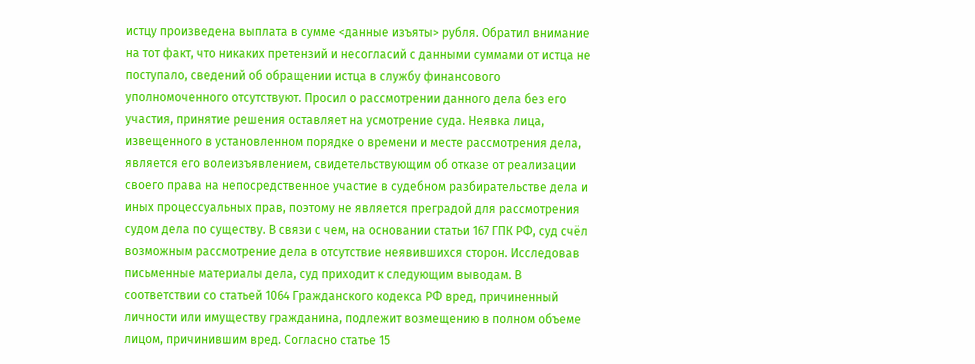истцу произведена выплата в сумме <данные изъяты> рубля. Обратил внимание на тот факт, что никаких претензий и несогласий с данными суммами от истца не поступало, сведений об обращении истца в службу финансового уполномоченного отсутствуют. Просил о рассмотрении данного дела без его участия, принятие решения оставляет на усмотрение суда. Неявка лица, извещенного в установленном порядке о времени и месте рассмотрения дела, является его волеизъявлением, свидетельствующим об отказе от реализации своего права на непосредственное участие в судебном разбирательстве дела и иных процессуальных прав, поэтому не является преградой для рассмотрения судом дела по существу. В связи с чем, на основании статьи 167 ГПК РФ, суд счёл возможным рассмотрение дела в отсутствие неявившихся сторон. Исследовав письменные материалы дела, суд приходит к следующим выводам. В соответствии со статьей 1064 Гражданского кодекса РФ вред, причиненный личности или имуществу гражданина, подлежит возмещению в полном объеме лицом, причинившим вред. Согласно статье 15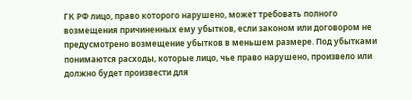ГК РФ лицо, право которого нарушено, может требовать полного возмещения причиненных ему убытков, если законом или договором не предусмотрено возмещение убытков в меньшем размере. Под убытками понимаются расходы, которые лицо, чье право нарушено, произвело или должно будет произвести для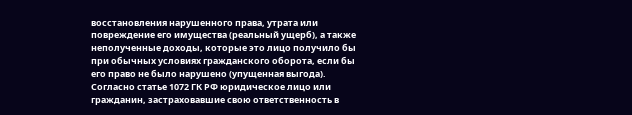восстановления нарушенного права, утрата или повреждение его имущества (реальный ущерб), а также неполученные доходы, которые это лицо получило бы при обычных условиях гражданского оборота, если бы его право не было нарушено (упущенная выгода). Согласно статье 1072 ГК РФ юридическое лицо или гражданин, застраховавшие свою ответственность в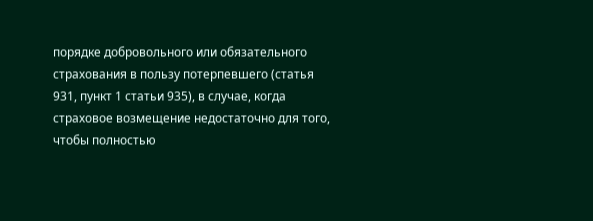порядке добровольного или обязательного страхования в пользу потерпевшего (статья 931, пункт 1 статьи 935), в случае, когда страховое возмещение недостаточно для того, чтобы полностью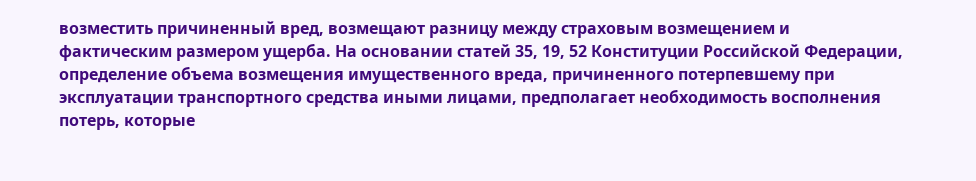возместить причиненный вред, возмещают разницу между страховым возмещением и фактическим размером ущерба. На основании статей 35, 19, 52 Конституции Российской Федерации, определение объема возмещения имущественного вреда, причиненного потерпевшему при эксплуатации транспортного средства иными лицами, предполагает необходимость восполнения потерь, которые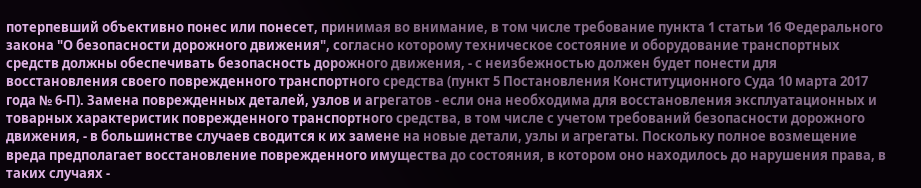потерпевший объективно понес или понесет, принимая во внимание, в том числе требование пункта 1 статьи 16 Федерального закона "О безопасности дорожного движения", согласно которому техническое состояние и оборудование транспортных средств должны обеспечивать безопасность дорожного движения, - с неизбежностью должен будет понести для восстановления своего поврежденного транспортного средства (пункт 5 Постановления Конституционного Суда 10 марта 2017 года № 6-П). Замена поврежденных деталей, узлов и агрегатов - если она необходима для восстановления эксплуатационных и товарных характеристик поврежденного транспортного средства, в том числе с учетом требований безопасности дорожного движения, - в большинстве случаев сводится к их замене на новые детали, узлы и агрегаты. Поскольку полное возмещение вреда предполагает восстановление поврежденного имущества до состояния, в котором оно находилось до нарушения права, в таких случаях -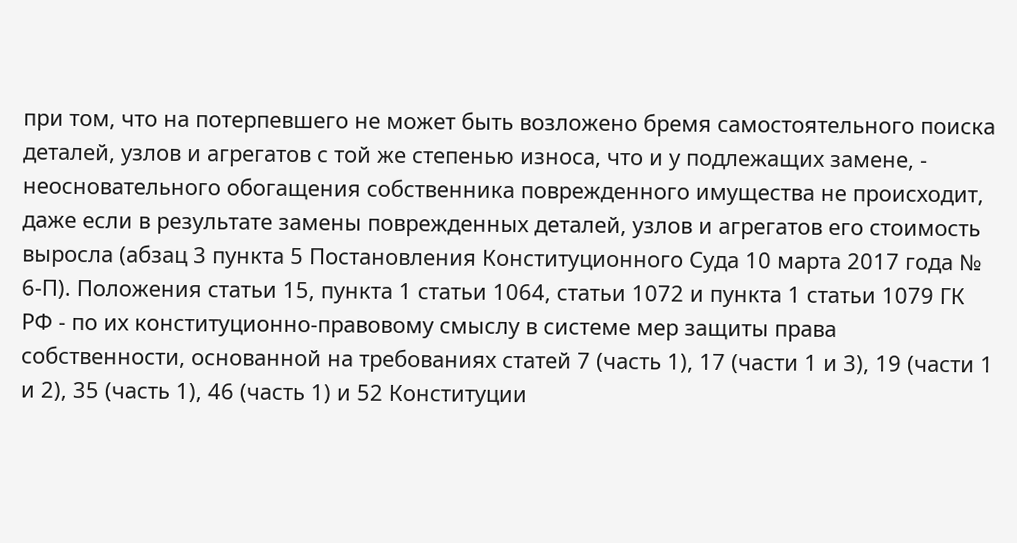при том, что на потерпевшего не может быть возложено бремя самостоятельного поиска деталей, узлов и агрегатов с той же степенью износа, что и у подлежащих замене, - неосновательного обогащения собственника поврежденного имущества не происходит, даже если в результате замены поврежденных деталей, узлов и агрегатов его стоимость выросла (абзац 3 пункта 5 Постановления Конституционного Суда 10 марта 2017 года № 6-П). Положения статьи 15, пункта 1 статьи 1064, статьи 1072 и пункта 1 статьи 1079 ГК РФ - по их конституционно-правовому смыслу в системе мер защиты права собственности, основанной на требованиях статей 7 (часть 1), 17 (части 1 и 3), 19 (части 1 и 2), 35 (часть 1), 46 (часть 1) и 52 Конституции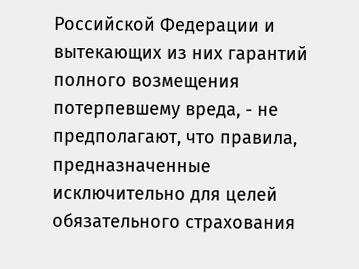Российской Федерации и вытекающих из них гарантий полного возмещения потерпевшему вреда, - не предполагают, что правила, предназначенные исключительно для целей обязательного страхования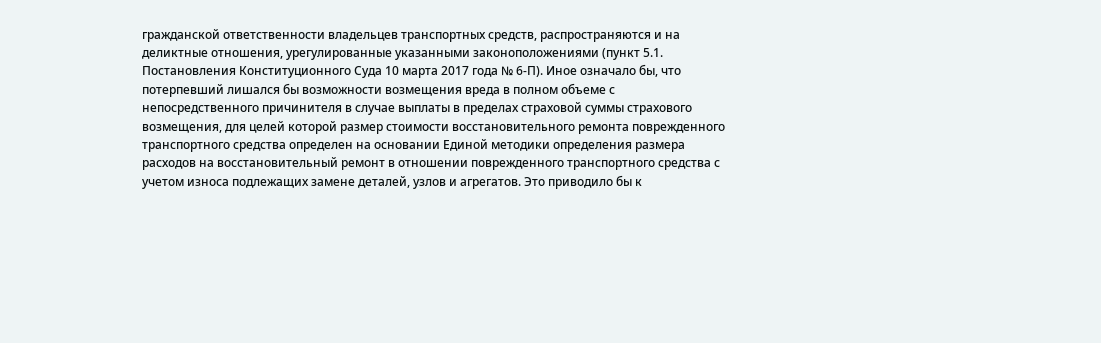гражданской ответственности владельцев транспортных средств, распространяются и на деликтные отношения, урегулированные указанными законоположениями (пункт 5.1. Постановления Конституционного Суда 10 марта 2017 года № 6-П). Иное означало бы, что потерпевший лишался бы возможности возмещения вреда в полном объеме с непосредственного причинителя в случае выплаты в пределах страховой суммы страхового возмещения, для целей которой размер стоимости восстановительного ремонта поврежденного транспортного средства определен на основании Единой методики определения размера расходов на восстановительный ремонт в отношении поврежденного транспортного средства с учетом износа подлежащих замене деталей, узлов и агрегатов. Это приводило бы к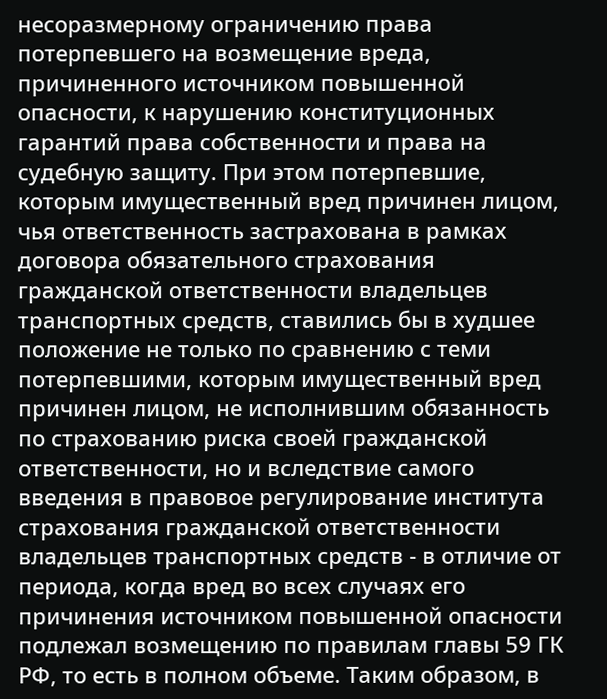несоразмерному ограничению права потерпевшего на возмещение вреда, причиненного источником повышенной опасности, к нарушению конституционных гарантий права собственности и права на судебную защиту. При этом потерпевшие, которым имущественный вред причинен лицом, чья ответственность застрахована в рамках договора обязательного страхования гражданской ответственности владельцев транспортных средств, ставились бы в худшее положение не только по сравнению с теми потерпевшими, которым имущественный вред причинен лицом, не исполнившим обязанность по страхованию риска своей гражданской ответственности, но и вследствие самого введения в правовое регулирование института страхования гражданской ответственности владельцев транспортных средств - в отличие от периода, когда вред во всех случаях его причинения источником повышенной опасности подлежал возмещению по правилам главы 59 ГК РФ, то есть в полном объеме. Таким образом, в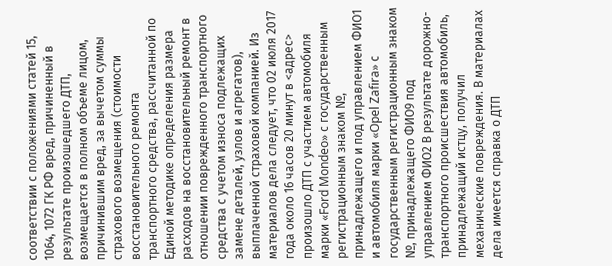соответствии с положениями статей 15, 1064, 1072 ГК РФ вред, причиненный в результате произошедшего ДТП, возмещается в полном объеме лицом, причинившим вред, за вычетом суммы страхового возмещения (стоимости восстановительного ремонта транспортного средства, рассчитанной по Единой методике определения размера расходов на восстановительный ремонт в отношении поврежденного транспортного средства с учетом износа подлежащих замене деталей, узлов и агрегатов), выплаченной страховой компанией. Из материалов дела следует, что 02 июля 2017 года около 16 часов 20 минут в <адрес> произошло ДТП с участием автомобиля марки «Ford Mondeo» с государственным регистрационным знаком №, принадлежащего и под управлением ФИО1 и автомобиля марки «Opel Zafira» с государственным регистрационным знаком №, принадлежащего ФИО9 под управлением ФИО2 В результате дорожно-транспортного происшествия автомобиль, принадлежащий истцу, получил механические повреждения. В материалах дела имеется справка о ДТП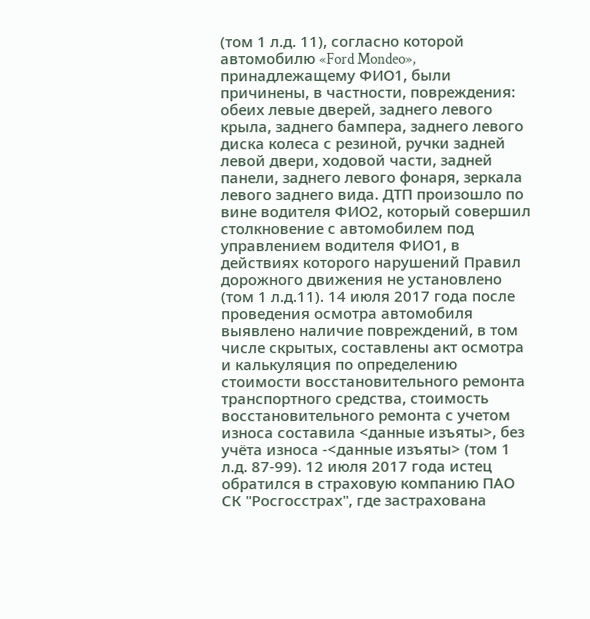(том 1 л.д. 11), согласно которой автомобилю «Ford Mondeo», принадлежащему ФИО1, были причинены, в частности, повреждения: обеих левые дверей, заднего левого крыла, заднего бампера, заднего левого диска колеса с резиной, ручки задней левой двери, ходовой части, задней панели, заднего левого фонаря, зеркала левого заднего вида. ДТП произошло по вине водителя ФИО2, который совершил столкновение с автомобилем под управлением водителя ФИО1, в действиях которого нарушений Правил дорожного движения не установлено (том 1 л.д.11). 14 июля 2017 года после проведения осмотра автомобиля выявлено наличие повреждений, в том числе скрытых, составлены акт осмотра и калькуляция по определению стоимости восстановительного ремонта транспортного средства, стоимость восстановительного ремонта с учетом износа составила <данные изъяты>, без учёта износа -<данные изъяты> (том 1 л.д. 87-99). 12 июля 2017 года истец обратился в страховую компанию ПАО СК "Росгосстрах", где застрахована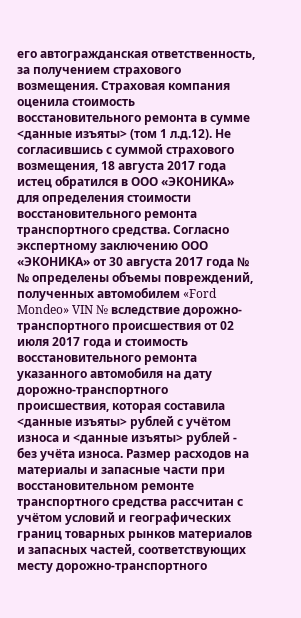его автогражданская ответственность, за получением страхового возмещения. Страховая компания оценила стоимость восстановительного ремонта в сумме <данные изъяты> (том 1 л.д.12). Не согласившись с суммой страхового возмещения, 18 августа 2017 года истец обратился в ООО «ЭКОНИКА» для определения стоимости восстановительного ремонта транспортного средства. Согласно экспертному заключению ООО «ЭКОНИКА» от 30 августа 2017 года № № определены объемы повреждений, полученных автомобилем «Ford Mondeo» VIN № вследствие дорожно-транспортного происшествия от 02 июля 2017 года и стоимость восстановительного ремонта указанного автомобиля на дату дорожно-транспортного происшествия, которая составила <данные изъяты> рублей с учётом износа и <данные изъяты> рублей - без учёта износа. Размер расходов на материалы и запасные части при восстановительном ремонте транспортного средства рассчитан с учётом условий и географических границ товарных рынков материалов и запасных частей, соответствующих месту дорожно-транспортного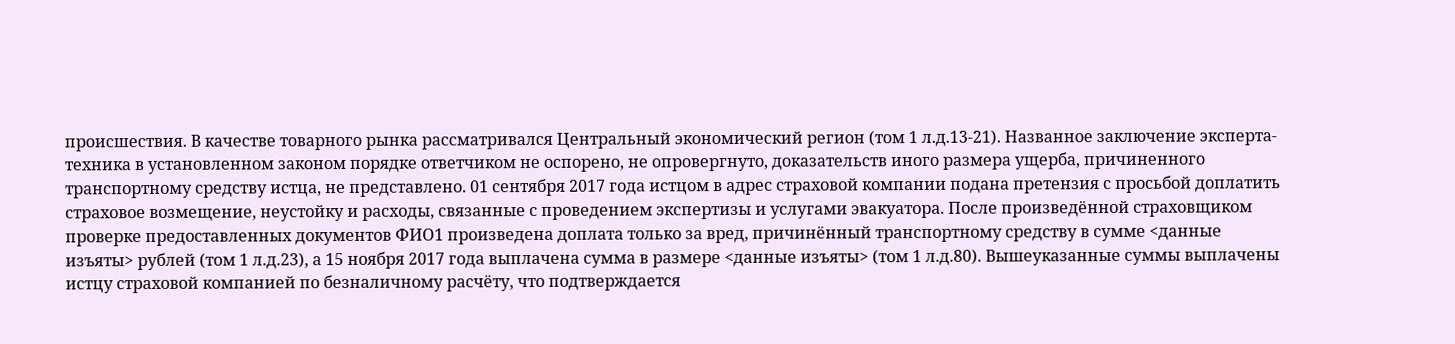происшествия. В качестве товарного рынка рассматривался Центральный экономический регион (том 1 л.д.13-21). Названное заключение эксперта-техника в установленном законом порядке ответчиком не оспорено, не опровергнуто, доказательств иного размера ущерба, причиненного транспортному средству истца, не представлено. 01 сентября 2017 года истцом в адрес страховой компании подана претензия с просьбой доплатить страховое возмещение, неустойку и расходы, связанные с проведением экспертизы и услугами эвакуатора. После произведённой страховщиком проверке предоставленных документов ФИО1 произведена доплата только за вред, причинённый транспортному средству в сумме <данные изъяты> рублей (том 1 л.д.23), а 15 ноября 2017 года выплачена сумма в размере <данные изъяты> (том 1 л.д.80). Вышеуказанные суммы выплачены истцу страховой компанией по безналичному расчёту, что подтверждается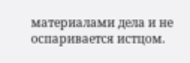материалами дела и не оспаривается истцом.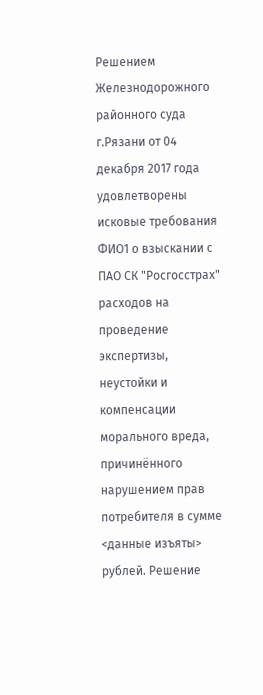Решением Железнодорожного районного суда г.Рязани от 04 декабря 2017 года удовлетворены исковые требования ФИО1 о взыскании с ПАО СК "Росгосстрах" расходов на проведение экспертизы, неустойки и компенсации морального вреда, причинённого нарушением прав потребителя в сумме <данные изъяты> рублей. Решение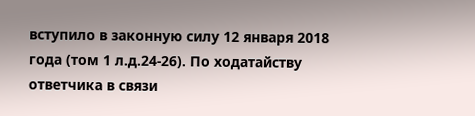вступило в законную силу 12 января 2018 года (том 1 л.д.24-26). По ходатайству ответчика в связи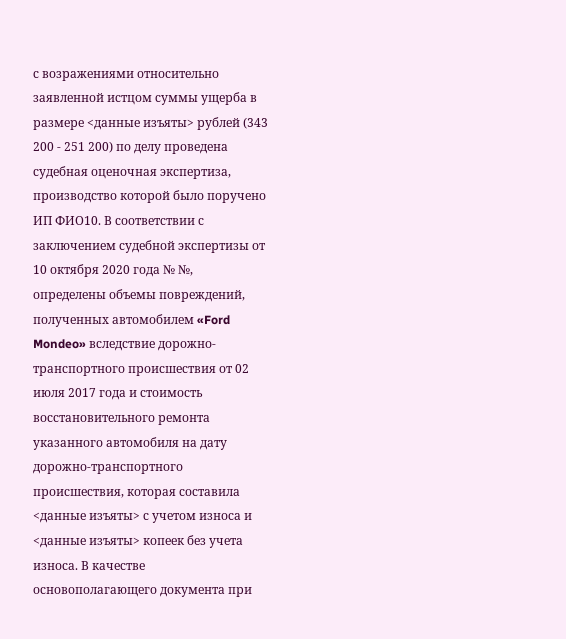с возражениями относительно заявленной истцом суммы ущерба в размере <данные изъяты> рублей (343 200 - 251 200) по делу проведена судебная оценочная экспертиза, производство которой было поручено ИП ФИО10. В соответствии с заключением судебной экспертизы от 10 октября 2020 года № №, определены объемы повреждений, полученных автомобилем «Ford Mondeo» вследствие дорожно-транспортного происшествия от 02 июля 2017 года и стоимость восстановительного ремонта указанного автомобиля на дату дорожно-транспортного происшествия, которая составила <данные изъяты> с учетом износа и <данные изъяты> копеек без учета износа. В качестве основополагающего документа при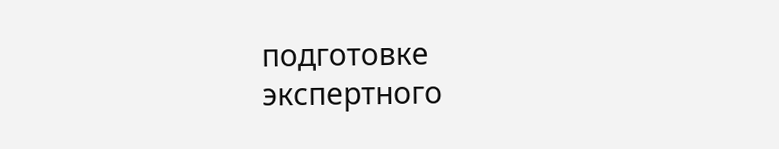подготовке экспертного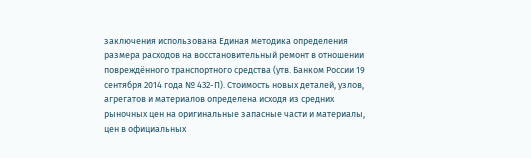заключения использована Единая методика определения размера расходов на восстановительный ремонт в отношении повреждённого транспортного средства (утв. Банком России 19 сентября 2014 года № 432-П). Стоимость новых деталей, узлов, агрегатов и материалов определена исходя из средних рыночных цен на оригинальные запасные части и материалы, цен в официальных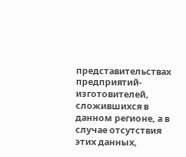представительствах предприятий-изготовителей, сложившихся в данном регионе, а в случае отсутствия этих данных,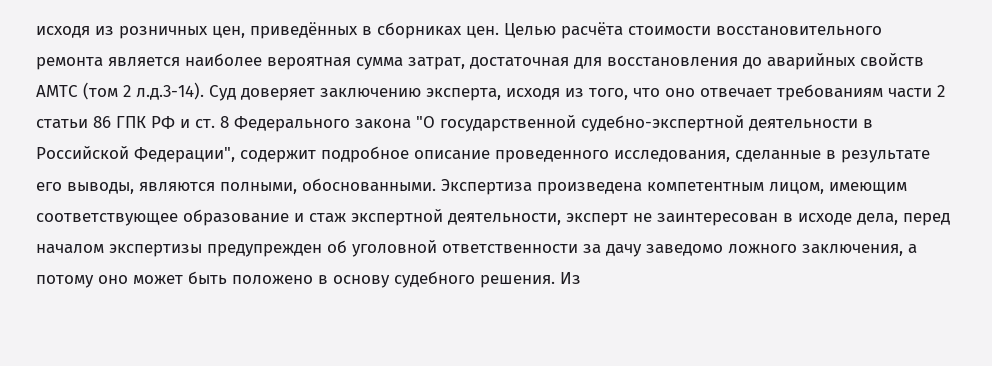исходя из розничных цен, приведённых в сборниках цен. Целью расчёта стоимости восстановительного ремонта является наиболее вероятная сумма затрат, достаточная для восстановления до аварийных свойств АМТС (том 2 л.д.3-14). Суд доверяет заключению эксперта, исходя из того, что оно отвечает требованиям части 2 статьи 86 ГПК РФ и ст. 8 Федерального закона "О государственной судебно-экспертной деятельности в Российской Федерации", содержит подробное описание проведенного исследования, сделанные в результате его выводы, являются полными, обоснованными. Экспертиза произведена компетентным лицом, имеющим соответствующее образование и стаж экспертной деятельности, эксперт не заинтересован в исходе дела, перед началом экспертизы предупрежден об уголовной ответственности за дачу заведомо ложного заключения, а потому оно может быть положено в основу судебного решения. Из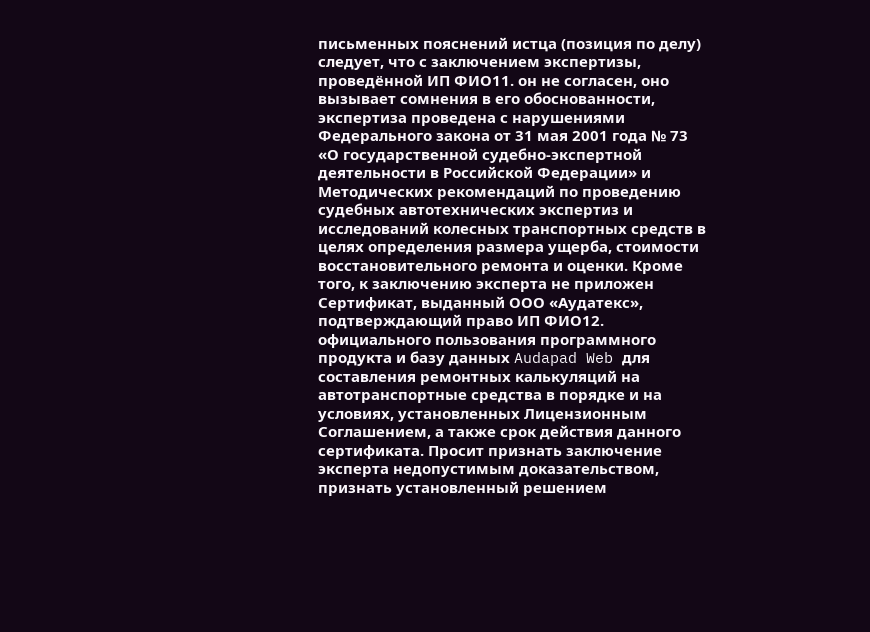письменных пояснений истца (позиция по делу) следует, что с заключением экспертизы, проведённой ИП ФИО11. он не согласен, оно вызывает сомнения в его обоснованности, экспертиза проведена с нарушениями Федерального закона от 31 мая 2001 года № 73 «О государственной судебно-экспертной деятельности в Российской Федерации» и Методических рекомендаций по проведению судебных автотехнических экспертиз и исследований колесных транспортных средств в целях определения размера ущерба, стоимости восстановительного ремонта и оценки. Кроме того, к заключению эксперта не приложен Сертификат, выданный ООО «Аудатекс», подтверждающий право ИП ФИО12. официального пользования программного продукта и базу данных Audapad Web для составления ремонтных калькуляций на автотранспортные средства в порядке и на условиях, установленных Лицензионным Соглашением, а также срок действия данного сертификата. Просит признать заключение эксперта недопустимым доказательством, признать установленный решением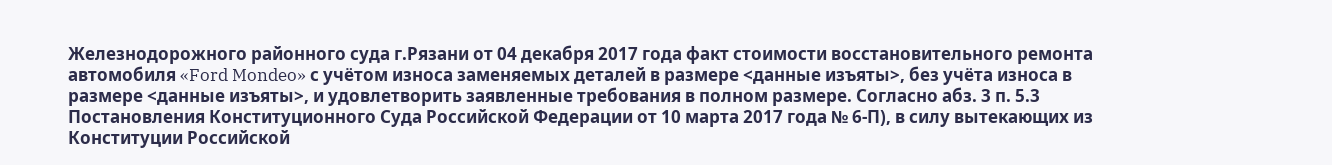Железнодорожного районного суда г.Рязани от 04 декабря 2017 года факт стоимости восстановительного ремонта автомобиля «Ford Mondeo» с учётом износа заменяемых деталей в размере <данные изъяты>, без учёта износа в размере <данные изъяты>, и удовлетворить заявленные требования в полном размере. Согласно абз. 3 п. 5.3 Постановления Конституционного Суда Российской Федерации от 10 марта 2017 года № 6-П), в силу вытекающих из Конституции Российской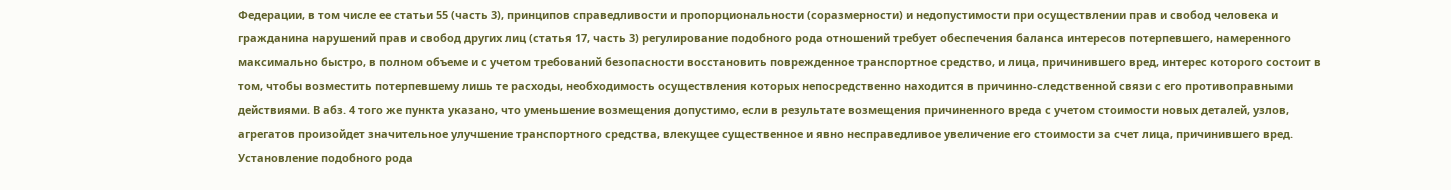Федерации, в том числе ее статьи 55 (часть 3), принципов справедливости и пропорциональности (соразмерности) и недопустимости при осуществлении прав и свобод человека и гражданина нарушений прав и свобод других лиц (статья 17, часть 3) регулирование подобного рода отношений требует обеспечения баланса интересов потерпевшего, намеренного максимально быстро, в полном объеме и с учетом требований безопасности восстановить поврежденное транспортное средство, и лица, причинившего вред, интерес которого состоит в том, чтобы возместить потерпевшему лишь те расходы, необходимость осуществления которых непосредственно находится в причинно-следственной связи с его противоправными действиями. В абз. 4 того же пункта указано, что уменьшение возмещения допустимо, если в результате возмещения причиненного вреда с учетом стоимости новых деталей, узлов, агрегатов произойдет значительное улучшение транспортного средства, влекущее существенное и явно несправедливое увеличение его стоимости за счет лица, причинившего вред. Установление подобного рода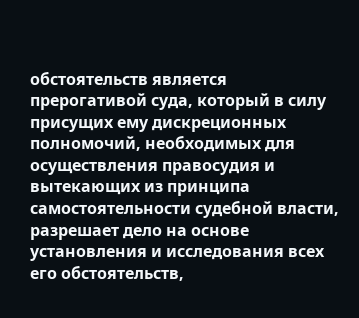обстоятельств является прерогативой суда, который в силу присущих ему дискреционных полномочий, необходимых для осуществления правосудия и вытекающих из принципа самостоятельности судебной власти, разрешает дело на основе установления и исследования всех его обстоятельств,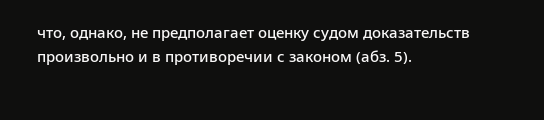что, однако, не предполагает оценку судом доказательств произвольно и в противоречии с законом (абз. 5).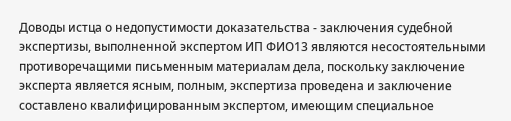Доводы истца о недопустимости доказательства - заключения судебной экспертизы, выполненной экспертом ИП ФИО13 являются несостоятельными противоречащими письменным материалам дела, поскольку заключение эксперта является ясным, полным, экспертиза проведена и заключение составлено квалифицированным экспертом, имеющим специальное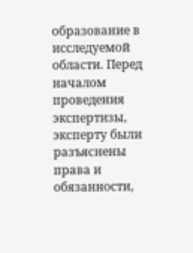образование в исследуемой области. Перед началом проведения экспертизы, эксперту были разъяснены права и обязанности,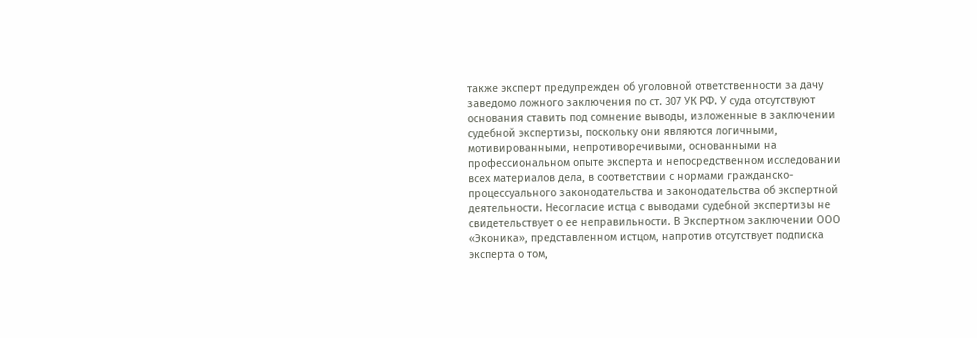также эксперт предупрежден об уголовной ответственности за дачу заведомо ложного заключения по ст. 307 УК РФ. У суда отсутствуют основания ставить под сомнение выводы, изложенные в заключении судебной экспертизы, поскольку они являются логичными, мотивированными, непротиворечивыми, основанными на профессиональном опыте эксперта и непосредственном исследовании всех материалов дела, в соответствии с нормами гражданско-процессуального законодательства и законодательства об экспертной деятельности. Несогласие истца с выводами судебной экспертизы не свидетельствует о ее неправильности. В Экспертном заключении ООО «Эконика», представленном истцом, напротив отсутствует подписка эксперта о том,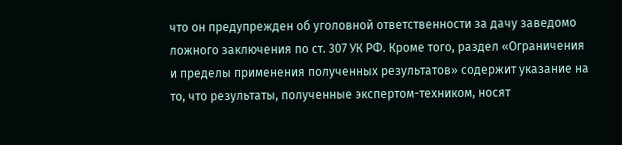что он предупрежден об уголовной ответственности за дачу заведомо ложного заключения по ст. 307 УК РФ. Кроме того, раздел «Ограничения и пределы применения полученных результатов» содержит указание на то, что результаты, полученные экспертом-техником, носят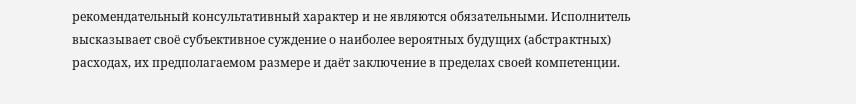рекомендательный консультативный характер и не являются обязательными. Исполнитель высказывает своё субъективное суждение о наиболее вероятных будущих (абстрактных) расходах, их предполагаемом размере и даёт заключение в пределах своей компетенции.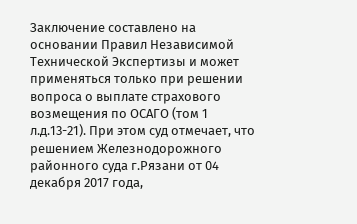Заключение составлено на основании Правил Независимой Технической Экспертизы и может применяться только при решении вопроса о выплате страхового возмещения по ОСАГО (том 1 л.д.13-21). При этом суд отмечает, что решением Железнодорожного районного суда г.Рязани от 04 декабря 2017 года,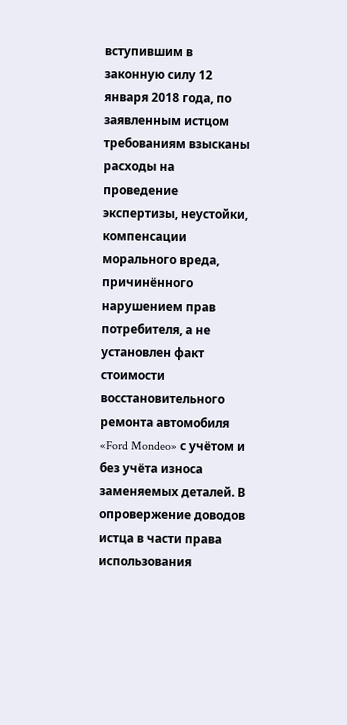вступившим в законную силу 12 января 2018 года, по заявленным истцом требованиям взысканы расходы на проведение экспертизы, неустойки, компенсации морального вреда, причинённого нарушением прав потребителя, а не установлен факт стоимости восстановительного ремонта автомобиля «Ford Mondeo» с учётом и без учёта износа заменяемых деталей. В опровержение доводов истца в части права использования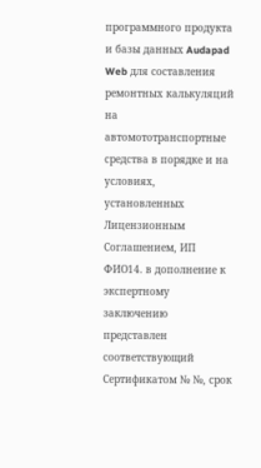программного продукта и базы данных Audapad Web для составления ремонтных калькуляций на автомототранспортные средства в порядке и на условиях, установленных Лицензионным Соглашением, ИП ФИО14. в дополнение к экспертному заключению представлен соответствующий Сертификатом № №, срок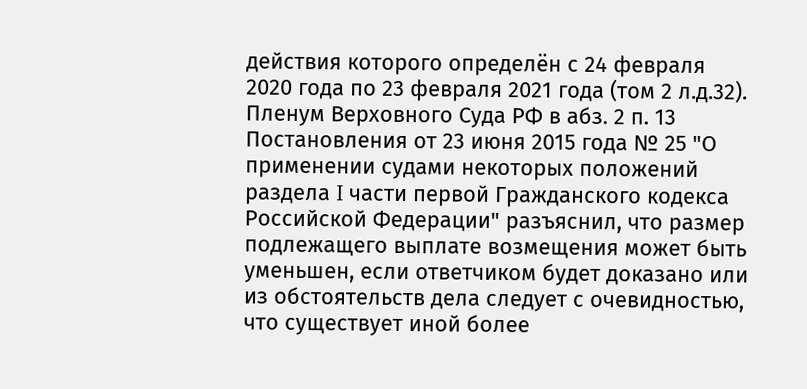действия которого определён с 24 февраля 2020 года по 23 февраля 2021 года (том 2 л.д.32). Пленум Верховного Суда РФ в абз. 2 п. 13 Постановления от 23 июня 2015 года № 25 "О применении судами некоторых положений раздела I части первой Гражданского кодекса Российской Федерации" разъяснил, что размер подлежащего выплате возмещения может быть уменьшен, если ответчиком будет доказано или из обстоятельств дела следует с очевидностью, что существует иной более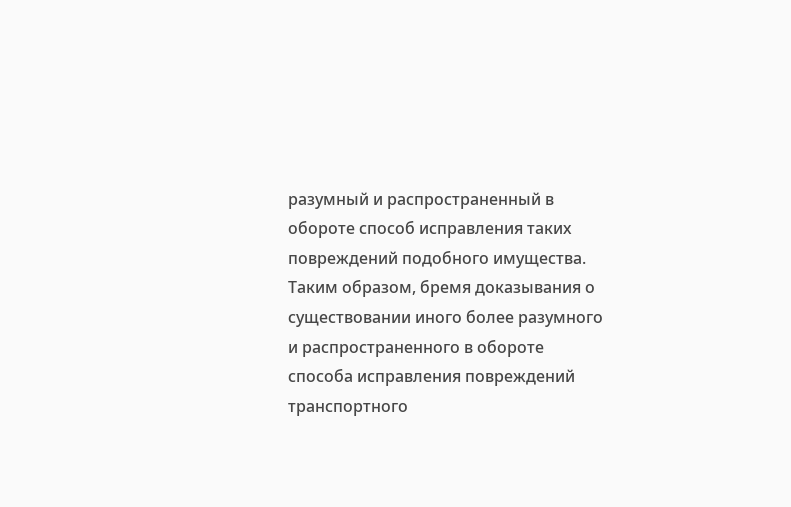разумный и распространенный в обороте способ исправления таких повреждений подобного имущества. Таким образом, бремя доказывания о существовании иного более разумного и распространенного в обороте способа исправления повреждений транспортного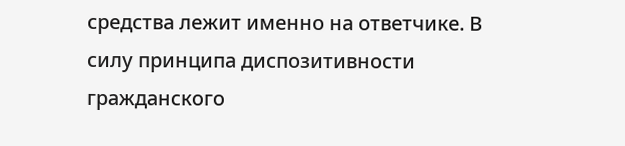средства лежит именно на ответчике. В силу принципа диспозитивности гражданского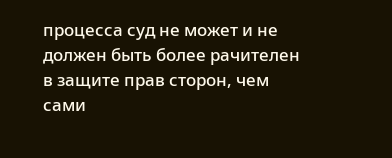процесса суд не может и не должен быть более рачителен в защите прав сторон, чем сами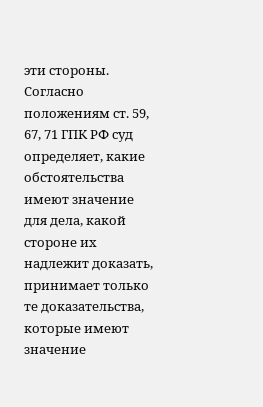эти стороны. Согласно положениям ст. 59, 67, 71 ГПК РФ суд определяет, какие обстоятельства имеют значение для дела, какой стороне их надлежит доказать, принимает только те доказательства, которые имеют значение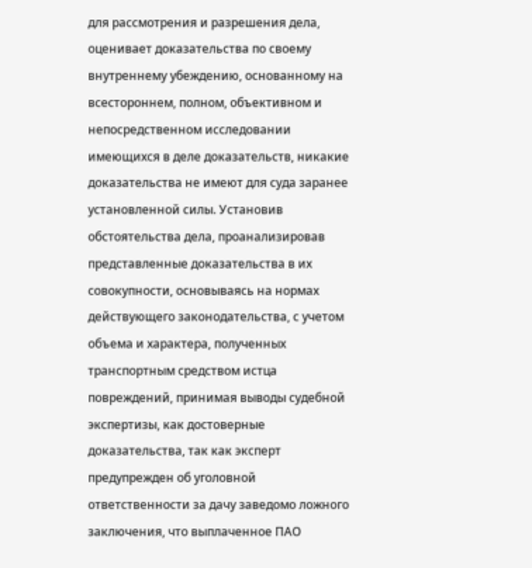для рассмотрения и разрешения дела, оценивает доказательства по своему внутреннему убеждению, основанному на всестороннем, полном, объективном и непосредственном исследовании имеющихся в деле доказательств, никакие доказательства не имеют для суда заранее установленной силы. Установив обстоятельства дела, проанализировав представленные доказательства в их совокупности, основываясь на нормах действующего законодательства, с учетом объема и характера, полученных транспортным средством истца повреждений, принимая выводы судебной экспертизы, как достоверные доказательства, так как эксперт предупрежден об уголовной ответственности за дачу заведомо ложного заключения, что выплаченное ПАО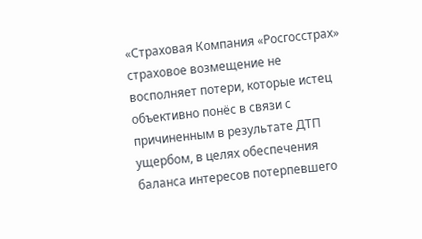«Страховая Компания «Росгосстрах» страховое возмещение не восполняет потери, которые истец объективно понёс в связи с причиненным в результате ДТП ущербом, в целях обеспечения баланса интересов потерпевшего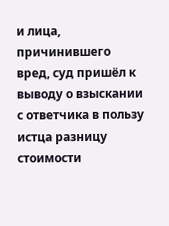и лица, причинившего вред, суд пришёл к выводу о взыскании с ответчика в пользу истца разницу стоимости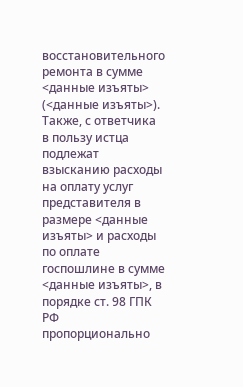восстановительного ремонта в сумме <данные изъяты> (<данные изъяты>). Также, с ответчика в пользу истца подлежат взысканию расходы на оплату услуг представителя в размере <данные изъяты> и расходы по оплате госпошлине в сумме <данные изъяты>, в порядке ст. 98 ГПК РФ пропорционально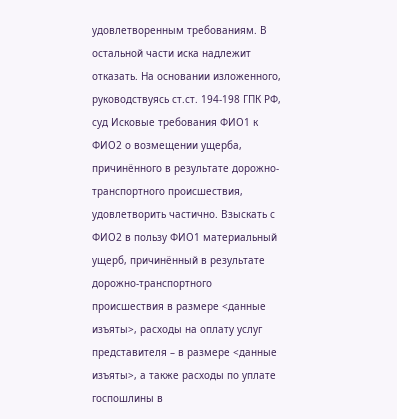удовлетворенным требованиям. В остальной части иска надлежит отказать. На основании изложенного, руководствуясь ст.ст. 194-198 ГПК РФ, суд Исковые требования ФИО1 к ФИО2 о возмещении ущерба, причинённого в результате дорожно-транспортного происшествия, удовлетворить частично. Взыскать с ФИО2 в пользу ФИО1 материальный ущерб, причинённый в результате дорожно-транспортного происшествия в размере <данные изъяты>, расходы на оплату услуг представителя – в размере <данные изъяты>, а также расходы по уплате госпошлины в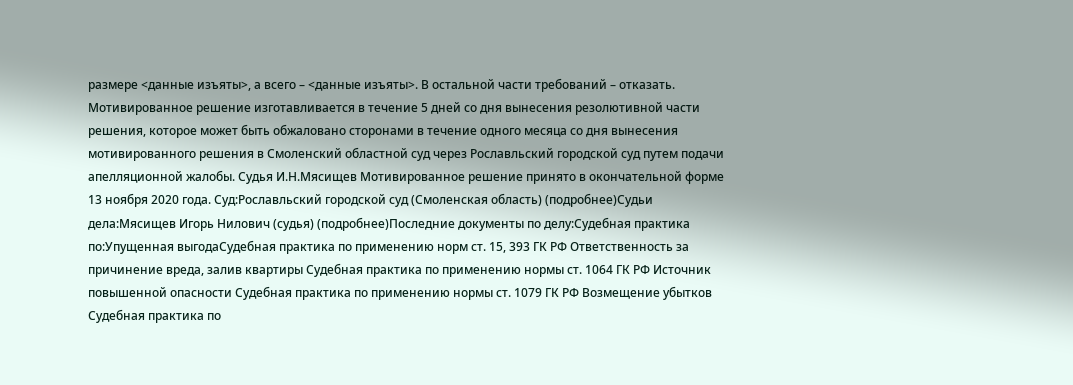размере <данные изъяты>, а всего – <данные изъяты>. В остальной части требований – отказать. Мотивированное решение изготавливается в течение 5 дней со дня вынесения резолютивной части решения, которое может быть обжаловано сторонами в течение одного месяца со дня вынесения мотивированного решения в Смоленский областной суд через Рославльский городской суд путем подачи апелляционной жалобы. Судья И.Н.Мясищев Мотивированное решение принято в окончательной форме 13 ноября 2020 года. Суд:Рославльский городской суд (Смоленская область) (подробнее)Судьи дела:Мясищев Игорь Нилович (судья) (подробнее)Последние документы по делу:Судебная практика по:Упущенная выгодаСудебная практика по применению норм ст. 15, 393 ГК РФ Ответственность за причинение вреда, залив квартиры Судебная практика по применению нормы ст. 1064 ГК РФ Источник повышенной опасности Судебная практика по применению нормы ст. 1079 ГК РФ Возмещение убытков Судебная практика по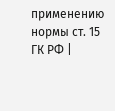применению нормы ст. 15 ГК РФ |